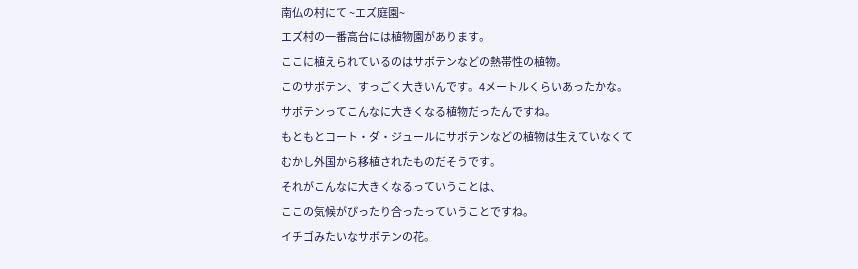南仏の村にて ~エズ庭園~
エズ村の一番高台には植物園があります。
ここに植えられているのはサボテンなどの熱帯性の植物。
このサボテン、すっごく大きいんです。4メートルくらいあったかな。
サボテンってこんなに大きくなる植物だったんですね。
もともとコート・ダ・ジュールにサボテンなどの植物は生えていなくて
むかし外国から移植されたものだそうです。
それがこんなに大きくなるっていうことは、
ここの気候がぴったり合ったっていうことですね。
イチゴみたいなサボテンの花。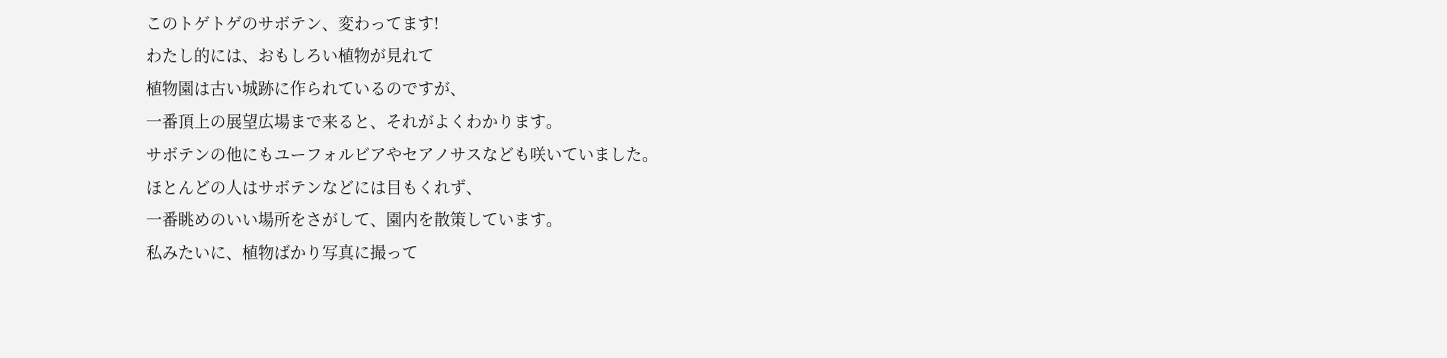このトゲトゲのサボテン、変わってます!
わたし的には、おもしろい植物が見れて
植物園は古い城跡に作られているのですが、
一番頂上の展望広場まで来ると、それがよくわかります。
サボテンの他にもユーフォルビアやセアノサスなども咲いていました。
ほとんどの人はサボテンなどには目もくれず、
一番眺めのいい場所をさがして、園内を散策しています。
私みたいに、植物ばかり写真に撮って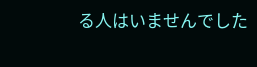る人はいませんでした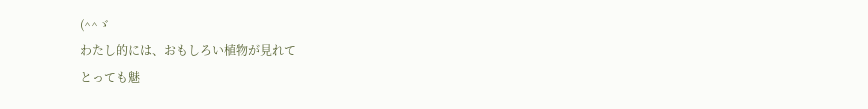(^^ゞ
わたし的には、おもしろい植物が見れて
とっても魅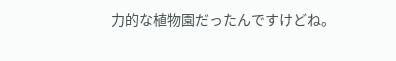力的な植物園だったんですけどね。